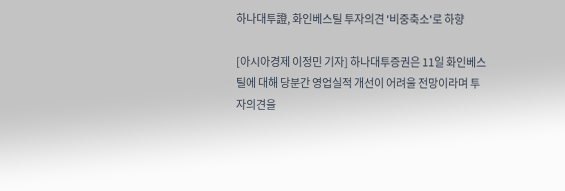하나대투證, 화인베스틸 투자의견 '비중축소'로 하향

[아시아경제 이정민 기자] 하나대투증권은 11일 화인베스틸에 대해 당분간 영업실적 개선이 어려울 전망이라며 투자의견을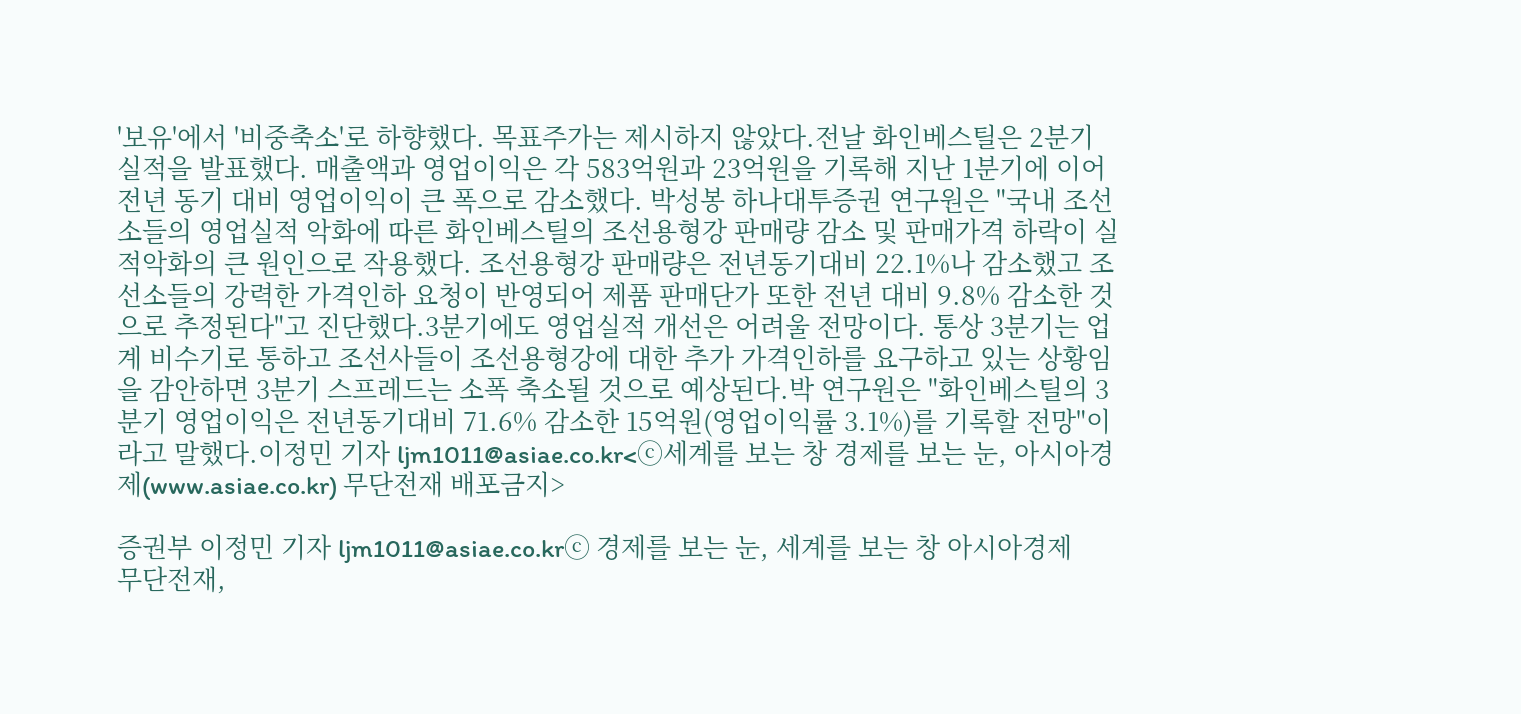'보유'에서 '비중축소'로 하향했다. 목표주가는 제시하지 않았다.전날 화인베스틸은 2분기 실적을 발표했다. 매출액과 영업이익은 각 583억원과 23억원을 기록해 지난 1분기에 이어 전년 동기 대비 영업이익이 큰 폭으로 감소했다. 박성봉 하나대투증권 연구원은 "국내 조선소들의 영업실적 악화에 따른 화인베스틸의 조선용형강 판매량 감소 및 판매가격 하락이 실적악화의 큰 원인으로 작용했다. 조선용형강 판매량은 전년동기대비 22.1%나 감소했고 조선소들의 강력한 가격인하 요청이 반영되어 제품 판매단가 또한 전년 대비 9.8% 감소한 것으로 추정된다"고 진단했다.3분기에도 영업실적 개선은 어려울 전망이다. 통상 3분기는 업계 비수기로 통하고 조선사들이 조선용형강에 대한 추가 가격인하를 요구하고 있는 상황임을 감안하면 3분기 스프레드는 소폭 축소될 것으로 예상된다.박 연구원은 "화인베스틸의 3분기 영업이익은 전년동기대비 71.6% 감소한 15억원(영업이익률 3.1%)를 기록할 전망"이라고 말했다.이정민 기자 ljm1011@asiae.co.kr<ⓒ세계를 보는 창 경제를 보는 눈, 아시아경제(www.asiae.co.kr) 무단전재 배포금지>

증권부 이정민 기자 ljm1011@asiae.co.krⓒ 경제를 보는 눈, 세계를 보는 창 아시아경제
무단전재,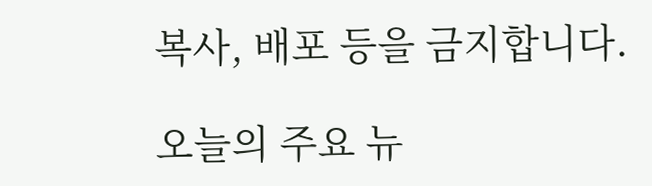복사, 배포 등을 금지합니다.

오늘의 주요 뉴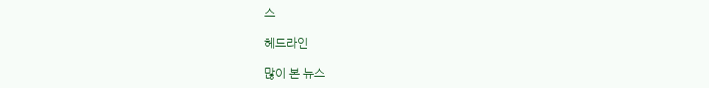스

헤드라인

많이 본 뉴스